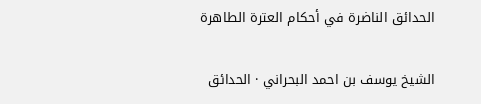الحدائق الناضرة في أحكام العترة الطاهرة

الشيخ يوسف بن احمد البحراني · الحدائق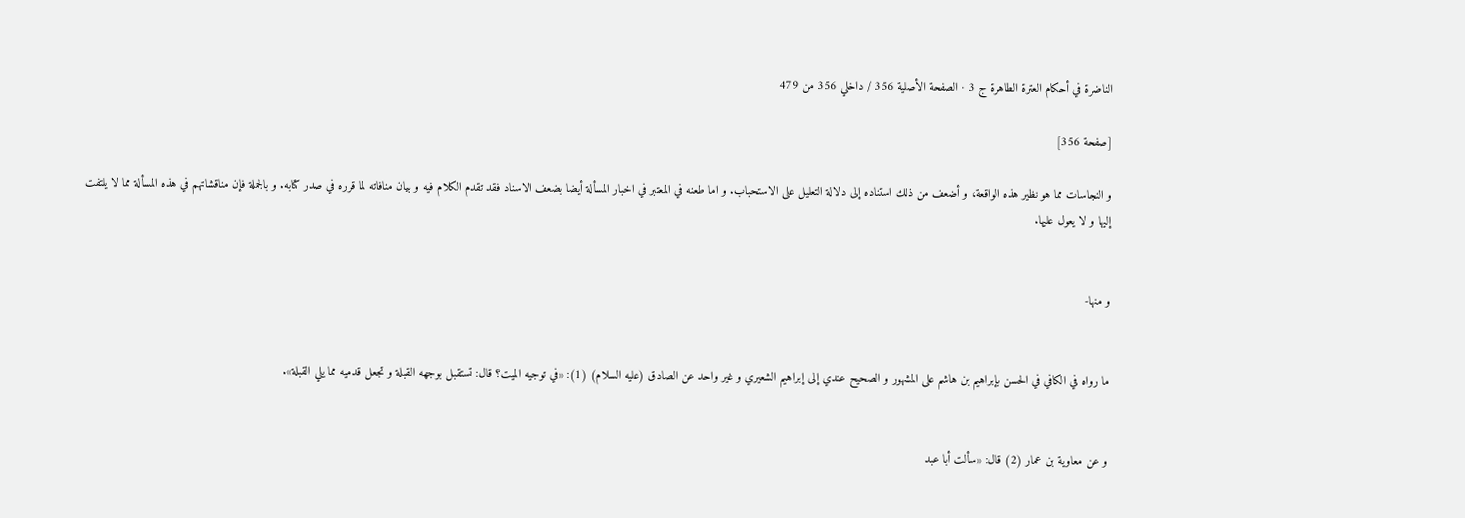الناضرة في أحكام العترة الطاهرة ج 3 · الصفحة الأصلية 356 / داخلي 356 من 479

[صفحة 356]

و النجاسات مما هو نظير هذه الواقعة، و أضعف من ذلك استناده إلى دلالة التعليل على الاستحباب. و اما طعنه في المعتبر في اخبار المسألة أيضا بضعف الاسناد فقد تقدم الكلام فيه و بيان منافاته لما قرره في صدر كتابه. و بالجملة فإن مناقشاتهم في هذه المسألة مما لا يلتفت إليها و لا يعول عليها.


و منها-


ما رواه في الكافي في الحسن بإبراهيم بن هاشم على المشهور و الصحيح عندي إلى إبراهيم الشعيري و غير واحد عن الصادق (عليه السلام) (1): «في توجيه الميت؟ قال: تستقبل بوجهه القبلة و تجعل قدميه مما يلي القبلة».


و عن معاوية بن عمار (2) قال: «سألت أبا عبد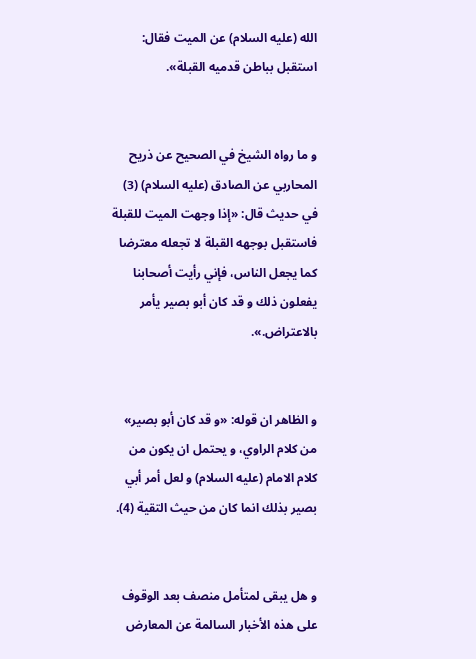الله (عليه السلام) عن الميت فقال: استقبل بباطن قدميه القبلة».


و ما رواه الشيخ في الصحيح عن ذريح المحاربي عن الصادق (عليه السلام) (3) في حديث قال: «إذا وجهت الميت للقبلة فاستقبل بوجهه القبلة لا تجعله معترضا كما يجعل الناس، فإني رأيت أصحابنا يفعلون ذلك و قد كان أبو بصير يأمر بالاعتراض.».


و الظاهر ان قوله: «و قد كان أبو بصير» من كلام الراوي، و يحتمل ان يكون من كلام الامام (عليه السلام) و لعل أمر أبي بصير بذلك انما كان من حيث التقية (4).


و هل يبقى لمتأمل منصف بعد الوقوف على هذه الأخبار السالمة عن المعارض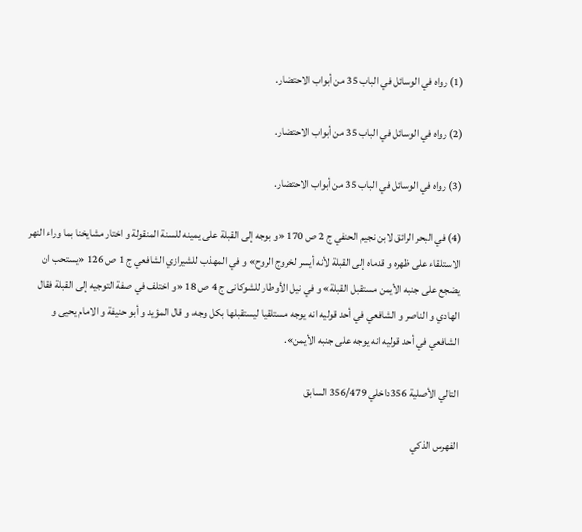(1) رواه في الوسائل في الباب 35 من أبواب الاحتضار.

(2) رواه في الوسائل في الباب 35 من أبواب الاحتضار.

(3) رواه في الوسائل في الباب 35 من أبواب الاحتضار.

(4) في البحر الرائق لابن نجيم الحنفي ج 2 ص 170 «و بوجه إلى القبلة على يمينه للسنة المنقولة و اختار مشايخنا بما وراء النهر الاستلقاء على ظهره و قدماه إلى القبلة لأنه أيسر لخروج الروح» و في المهذب للشيرازي الشافعي ج 1 ص 126 «يستحب ان يضجع على جنبه الأيمن مستقبل القبلة» و في نيل الأوطار للشوكانى ج 4 ص 18 «و اختلف في صفة التوجيه إلى القبلة فقال الهادي و الناصر و الشافعي في أحد قوليه انه يوجه مستلقيا ليستقبلها بكل وجه، و قال المؤيد و أبو حنيفة و الامام يحيى و الشافعي في أحد قوليه انه يوجه على جنبه الأيمن».

التالي الأصلية 356داخلي 356/479 السابق

الفهرس الذكي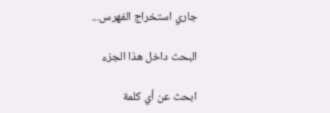جاري استخراج الفهرس...

البحث داخل هذا الجزء

ابحث عن أي كلمة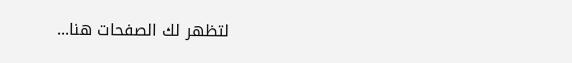لتظهر لك الصفحات هنا...